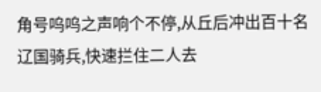角号呜呜之声响个不停,从丘后冲出百十名辽国骑兵,快速拦住二人去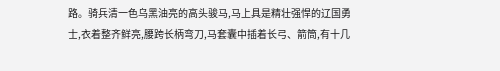路。骑兵清一色乌黑油亮的高头骏马,马上具是精壮强悍的辽国勇士,衣着整齐鲜亮,腰跨长柄弯刀,马套囊中插着长弓、箭筒,有十几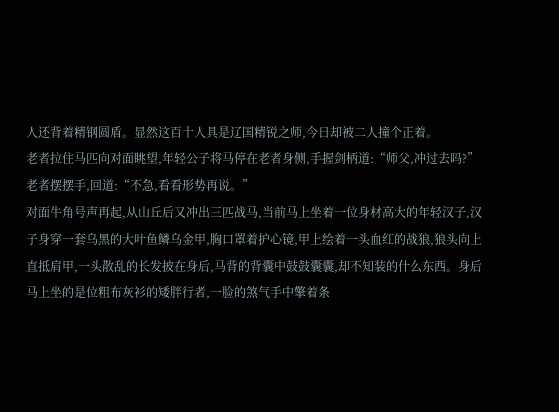人还背着精钢圆盾。显然这百十人具是辽国精锐之师,今日却被二人撞个正着。
老者拉住马匹向对面眺望,年轻公子将马停在老者身侧,手握剑柄道:“师父,冲过去吗?”老者摆摆手,回道:“不急,看看形势再说。”
对面牛角号声再起,从山丘后又冲出三匹战马,当前马上坐着一位身材高大的年轻汉子,汉子身穿一套乌黑的大叶鱼鳞乌金甲,胸口罩着护心镜,甲上绘着一头血红的战狼,狼头向上直抵肩甲,一头散乱的长发披在身后,马背的背囊中鼓鼓囊囊,却不知装的什么东西。身后马上坐的是位粗布灰衫的矮胖行者,一脸的煞气手中擎着条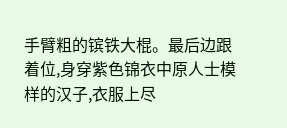手臂粗的镔铁大棍。最后边跟着位,身穿紫色锦衣中原人士模样的汉子,衣服上尽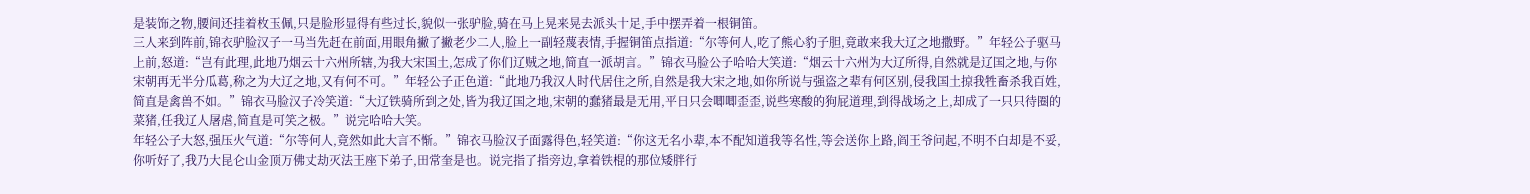是装饰之物,腰间还挂着枚玉佩,只是脸形显得有些过长,貌似一张驴脸,骑在马上晃来晃去派头十足,手中摆弄着一根铜笛。
三人来到阵前,锦衣驴脸汉子一马当先赶在前面,用眼角撇了撇老少二人,脸上一副轻蔑表情,手握铜笛点指道:“尔等何人,吃了熊心豹子胆,竟敢来我大辽之地撒野。”年轻公子驱马上前,怒道:“岂有此理,此地乃烟云十六州所辖,为我大宋国土,怎成了你们辽贼之地,简直一派胡言。”锦衣马脸公子哈哈大笑道:“烟云十六州为大辽所得,自然就是辽国之地,与你宋朝再无半分瓜葛,称之为大辽之地,又有何不可。”年轻公子正色道:“此地乃我汉人时代居住之所,自然是我大宋之地,如你所说与强盗之辈有何区别,侵我国土掠我牲畜杀我百姓,简直是禽兽不如。”锦衣马脸汉子冷笑道:“大辽铁骑所到之处,皆为我辽国之地,宋朝的蠢猪最是无用,平日只会唧唧歪歪,说些寒酸的狗屁道理,到得战场之上,却成了一只只待圈的菜猪,任我辽人屠虐,简直是可笑之极。”说完哈哈大笑。
年轻公子大怒,强压火气道:“尔等何人,竟然如此大言不惭。”锦衣马脸汉子面露得色,轻笑道:“你这无名小辈,本不配知道我等名性,等会送你上路,阎王爷问起,不明不白却是不妥,你听好了,我乃大昆仑山金顶万佛丈劫灭法王座下弟子,田常奎是也。说完指了指旁边,拿着铁棍的那位矮胖行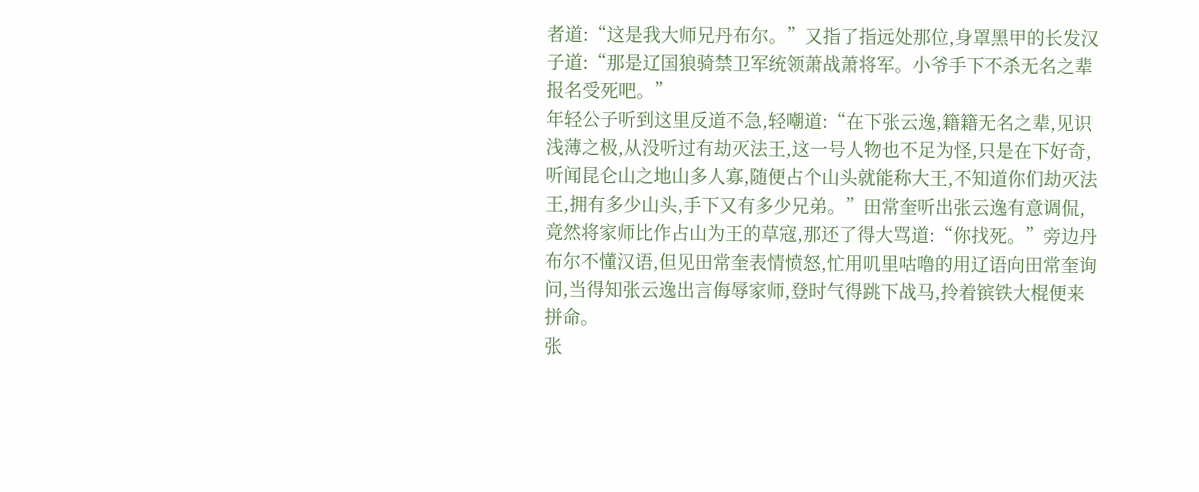者道:“这是我大师兄丹布尔。”又指了指远处那位,身罩黑甲的长发汉子道:“那是辽国狼骑禁卫军统领萧战萧将军。小爷手下不杀无名之辈报名受死吧。”
年轻公子听到这里反道不急,轻嘲道:“在下张云逸,籍籍无名之辈,见识浅薄之极,从没听过有劫灭法王,这一号人物也不足为怪,只是在下好奇,听闻昆仑山之地山多人寡,随便占个山头就能称大王,不知道你们劫灭法王,拥有多少山头,手下又有多少兄弟。”田常奎听出张云逸有意调侃,竟然将家师比作占山为王的草寇,那还了得大骂道:“你找死。”旁边丹布尔不懂汉语,但见田常奎表情愤怒,忙用叽里咕噜的用辽语向田常奎询问,当得知张云逸出言侮辱家师,登时气得跳下战马,拎着镔铁大棍便来拼命。
张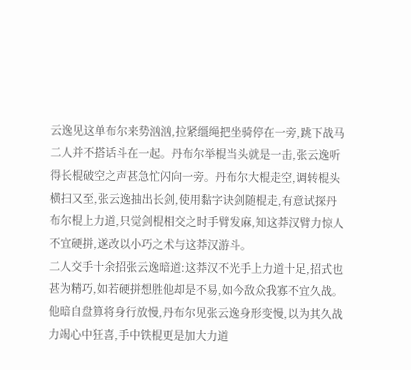云逸见这单布尔来势汹汹,拉紧缰绳把坐骑停在一旁,跳下战马二人并不搭话斗在一起。丹布尔举棍当头就是一击,张云逸听得长棍破空之声甚急忙闪向一旁。丹布尔大棍走空,调转棍头横扫又至,张云逸抽出长剑,使用黏字诀剑随棍走,有意试探丹布尔棍上力道,只觉剑棍相交之时手臂发麻,知这莽汉臂力惊人不宜硬拼,遂改以小巧之术与这莽汉游斗。
二人交手十余招张云逸暗道:这莽汉不光手上力道十足,招式也甚为精巧,如若硬拼想胜他却是不易,如今敌众我寡不宜久战。他暗自盘算将身行放慢,丹布尔见张云逸身形变慢,以为其久战力竭心中狂喜,手中铁棍更是加大力道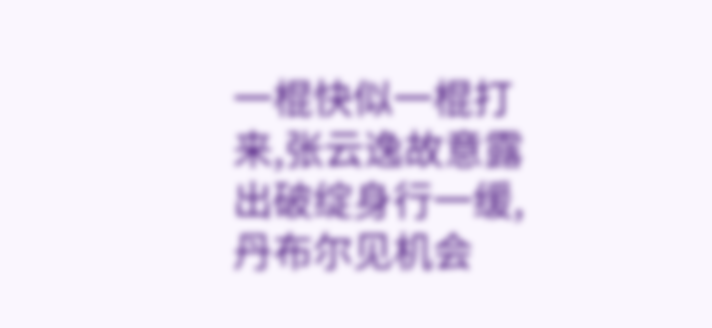一棍快似一棍打来,张云逸故意露出破绽身行一缓,丹布尔见机会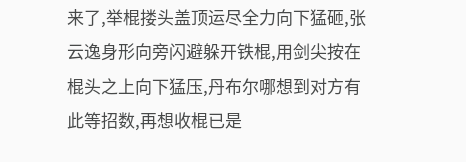来了,举棍搂头盖顶运尽全力向下猛砸,张云逸身形向旁闪避躲开铁棍,用剑尖按在棍头之上向下猛压,丹布尔哪想到对方有此等招数,再想收棍已是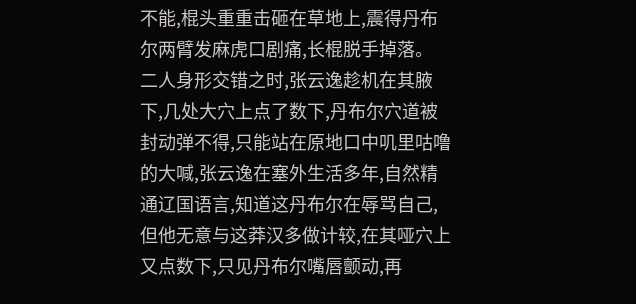不能,棍头重重击砸在草地上,震得丹布尔两臂发麻虎口剧痛,长棍脱手掉落。
二人身形交错之时,张云逸趁机在其腋下,几处大穴上点了数下,丹布尔穴道被封动弹不得,只能站在原地口中叽里咕噜的大喊,张云逸在塞外生活多年,自然精通辽国语言,知道这丹布尔在辱骂自己,但他无意与这莽汉多做计较,在其哑穴上又点数下,只见丹布尔嘴唇颤动,再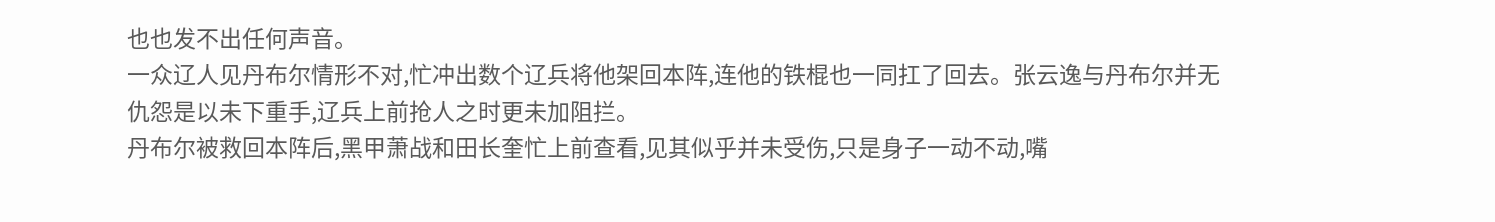也也发不出任何声音。
一众辽人见丹布尔情形不对,忙冲出数个辽兵将他架回本阵,连他的铁棍也一同扛了回去。张云逸与丹布尔并无仇怨是以未下重手,辽兵上前抢人之时更未加阻拦。
丹布尔被救回本阵后,黑甲萧战和田长奎忙上前查看,见其似乎并未受伤,只是身子一动不动,嘴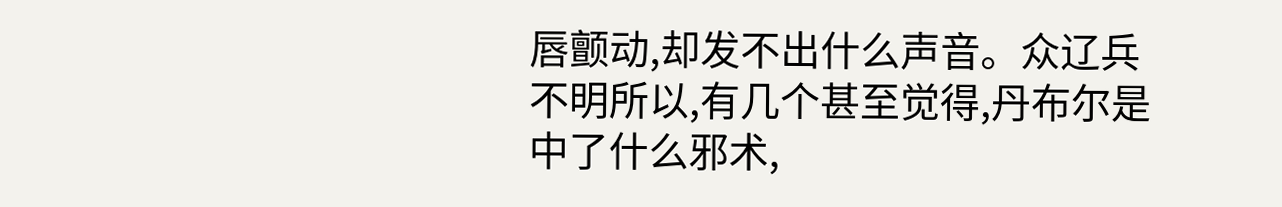唇颤动,却发不出什么声音。众辽兵不明所以,有几个甚至觉得,丹布尔是中了什么邪术,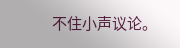不住小声议论。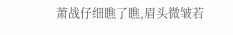萧战仔细瞧了瞧,眉头微皱若